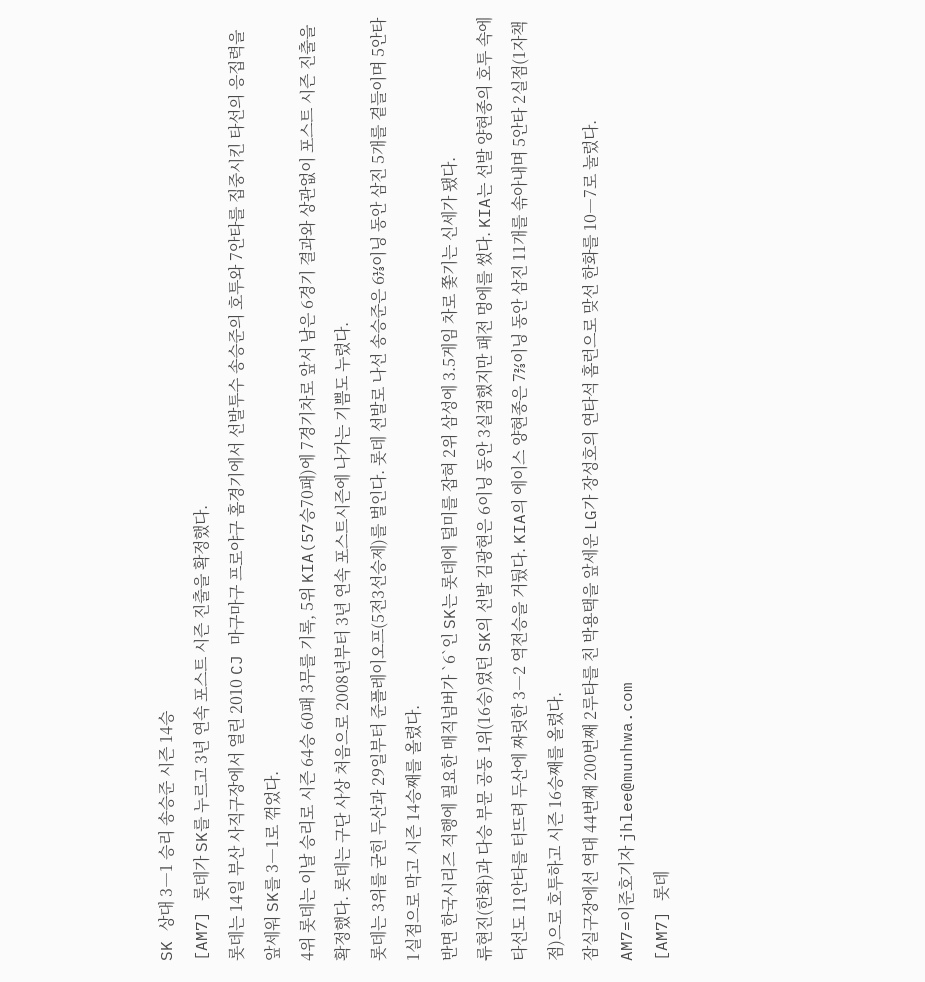SK 상대 3―1 승리 송승준 시즌 14승
[AM7] 롯데가 SK를 누르고 3년 연속 포스트 시즌 진출을 확정했다.
롯데는 14일 부산 사직구장에서 열린 2010 CJ 마구마구 프로야구 홈경기에서 선발투수 송승준의 호투와 7안타를 집중시킨 타선의 응집력을 앞세워 SK를 3―1로 꺾었다.
4위 롯데는 이날 승리로 시즌 64승 60패 3무를 기록, 5위 KIA(57승70패)에 7경기차로 앞서 남은 6경기 결과와 상관없이 포스트 시즌 진출을 확정했다. 롯데는 구단 사상 처음으로 2008년부터 3년 연속 포스트시즌에 나가는 기쁨도 누렸다.
롯데는 3위를 굳힌 두산과 29일부터 준플레이오프(5전3선승제)를 벌인다. 롯데 선발로 나선 송승준은 6⅓이닝 동안 삼진 5개를 곁들이며 5안타 1실점으로 막고 시즌 14승째를 올렸다.
반면 한국시리즈 직행에 필요한 매직넘버가 `6`인 SK는 롯데에 덜미를 잡혀 2위 삼성에 3.5게임 차로 쫓기는 신세가 됐다.
류현진(한화)과 다승 부문 공동 1위(16승)였던 SK의 선발 김광현은 6이닝 동안 3실점했지만 패전 멍에를 썼다. KIA는 선발 양현종의 호투 속에 타선도 11안타를 터뜨려 두산에 짜릿한 3―2 역전승을 거뒀다. KIA의 에이스 양현종은 7⅔이닝 동안 삼진 11개를 솎아내며 5안타 2실점(1자책점)으로 호투하고 시즌 16승째를 올렸다.
잠실구장에선 역대 44번째 200번째 2루타를 친 박용택을 앞세운 LG가 장성호의 연타석 홈런으로 맞선 한화를 10―7로 눌렀다.
AM7=이준호기자 jhlee@munhwa.com
[AM7] 롯데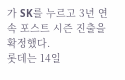가 SK를 누르고 3년 연속 포스트 시즌 진출을 확정했다.
롯데는 14일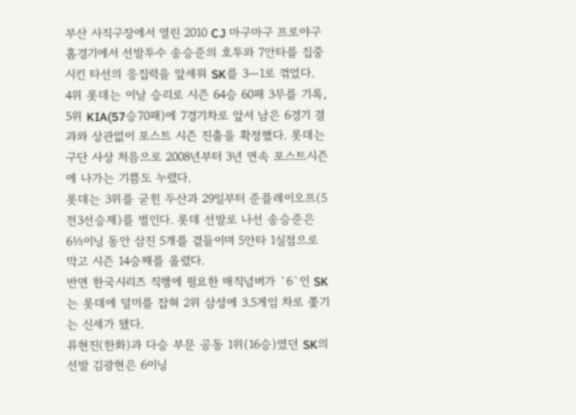부산 사직구장에서 열린 2010 CJ 마구마구 프로야구 홈경기에서 선발투수 송승준의 호투와 7안타를 집중시킨 타선의 응집력을 앞세워 SK를 3―1로 꺾었다.
4위 롯데는 이날 승리로 시즌 64승 60패 3무를 기록, 5위 KIA(57승70패)에 7경기차로 앞서 남은 6경기 결과와 상관없이 포스트 시즌 진출을 확정했다. 롯데는 구단 사상 처음으로 2008년부터 3년 연속 포스트시즌에 나가는 기쁨도 누렸다.
롯데는 3위를 굳힌 두산과 29일부터 준플레이오프(5전3선승제)를 벌인다. 롯데 선발로 나선 송승준은 6⅓이닝 동안 삼진 5개를 곁들이며 5안타 1실점으로 막고 시즌 14승째를 올렸다.
반면 한국시리즈 직행에 필요한 매직넘버가 `6`인 SK는 롯데에 덜미를 잡혀 2위 삼성에 3.5게임 차로 쫓기는 신세가 됐다.
류현진(한화)과 다승 부문 공동 1위(16승)였던 SK의 선발 김광현은 6이닝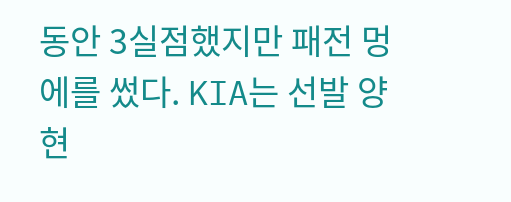동안 3실점했지만 패전 멍에를 썼다. KIA는 선발 양현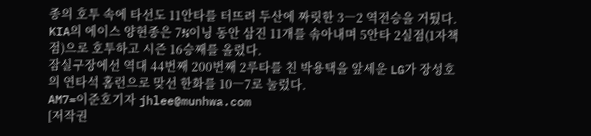종의 호투 속에 타선도 11안타를 터뜨려 두산에 짜릿한 3―2 역전승을 거뒀다. KIA의 에이스 양현종은 7⅔이닝 동안 삼진 11개를 솎아내며 5안타 2실점(1자책점)으로 호투하고 시즌 16승째를 올렸다.
잠실구장에선 역대 44번째 200번째 2루타를 친 박용택을 앞세운 LG가 장성호의 연타석 홈런으로 맞선 한화를 10―7로 눌렀다.
AM7=이준호기자 jhlee@munhwa.com
[저작권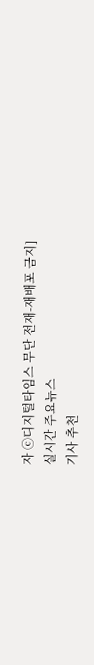자 ⓒ디지털타임스 무단 전재-재배포 금지]
실시간 주요뉴스
기사 추천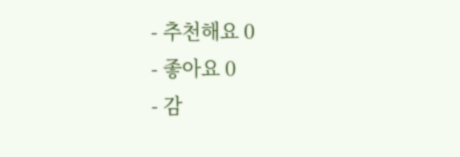- 추천해요 0
- 좋아요 0
- 감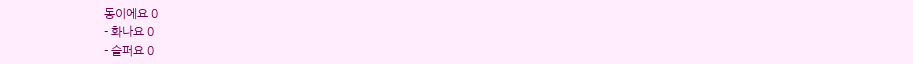동이에요 0
- 화나요 0
- 슬퍼요 0